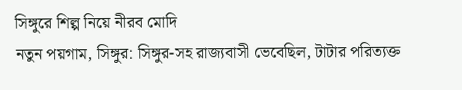সিঙ্গুরে শিল্প নিয়ে নীরব মোদি
নতুন পয়গাম, সিঙ্গুর: সিঙ্গুর-সহ রাজ্যবাসী ভেবেছিল, টাটার পরিত্যক্ত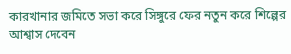কারখানার জমিতে সভা করে সিঙ্গুরে ফের নতুন করে শিল্পের আশ্বাস দেবেন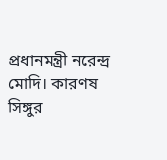প্রধানমন্ত্রী নরেন্দ্র মোদি। কারণষ সিঙ্গুর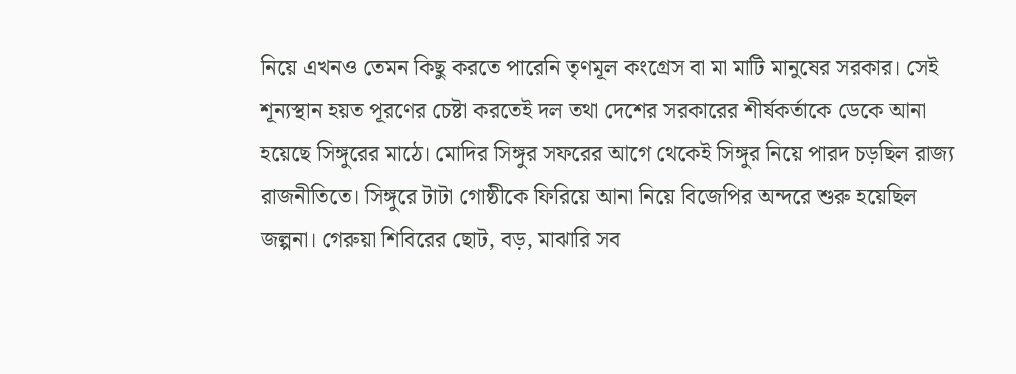নিয়ে এখনও তেমন কিছু করতে পারেনি তৃণমূল কংগ্রেস বা মা মাটি মানুষের সরকার। সেই শূন্যস্থান হয়ত পূরণের চেষ্টা করতেই দল তথা দেশের সরকারের শীর্ষকর্তাকে ডেকে আনা হয়েছে সিঙ্গুরের মাঠে। মোদির সিঙ্গুর সফরের আগে থেকেই সিঙ্গুর নিয়ে পারদ চড়ছিল রাজ্য রাজনীতিতে। সিঙ্গুরে টাটা গোষ্ঠীকে ফিরিয়ে আনা নিয়ে বিজেপির অন্দরে শুরু হয়েছিল জল্পনা। গেরুয়া শিবিরের ছোট, বড়, মাঝারি সব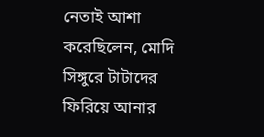নেতাই আশা করেছিলেন, মোদি সিঙ্গুরে টাটাদের ফিরিয়ে আনার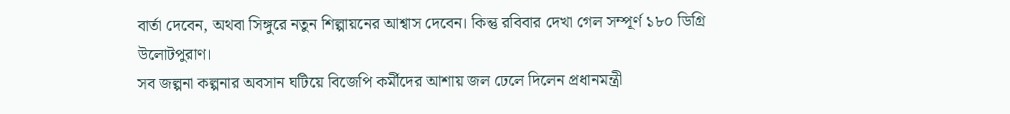বার্তা দেবেন, অথবা সিঙ্গুরে নতুন শিল্পায়নের আশ্বাস দেবেন। কিন্তু রবিবার দেখা গেল সম্পূর্ণ ১৮০ ডিগ্রি উলোটপুরাণ।
সব জল্পনা কল্পনার অবসান ঘটিয়ে বিজেপি কর্মীদের আশায় জল ঢেলে দিলেন প্রধানমন্ত্রী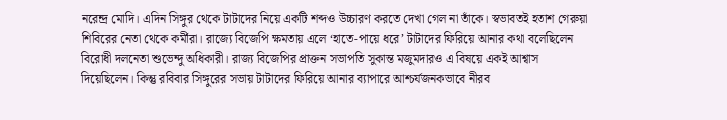নরেন্দ্র মোদি। এদিন সিঙ্গুর থেকে টাটাদের নিয়ে একটি শব্দও উচ্চারণ করতে দেখা গেল না তাঁকে। স্বভাবতই হতাশ গেরুয়া শিবিরের নেতা থেকে কর্মীরা। রাজ্যে বিজেপি ক্ষমতায় এলে ‘হাতে-পায়ে ধরে’ টাটাদের ফিরিয়ে আনার কথা বলেছিলেন বিরোধী দলনেতা শুভেন্দু অধিকারী। রাজ্য বিজেপির প্রাক্তন সভাপতি সুকান্ত মজুমদারও এ বিষয়ে একই আশ্বাস দিয়েছিলেন। কিন্তু রবিবার সিঙ্গুরের সভায় টাটাদের ফিরিয়ে আনার ব্যাপারে আশ্চর্যজনকভাবে নীরব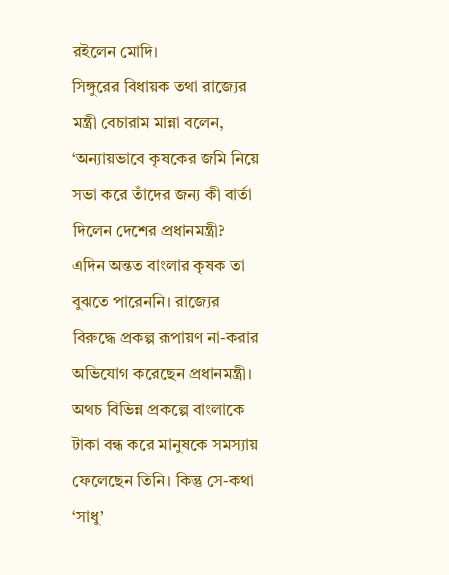রইলেন মোদি।
সিঙ্গুরের বিধায়ক তথা রাজ্যের মন্ত্রী বেচারাম মান্না বলেন, ‘অন্যায়ভাবে কৃষকের জমি নিয়ে সভা করে তাঁদের জন্য কী বার্তা দিলেন দেশের প্রধানমন্ত্রী? এদিন অন্তত বাংলার কৃষক তা বুঝতে পারেননি। রাজ্যের বিরুদ্ধে প্রকল্প রূপায়ণ না-করার অভিযোগ করেছেন প্রধানমন্ত্রী। অথচ বিভিন্ন প্রকল্পে বাংলাকে টাকা বন্ধ করে মানুষকে সমস্যায় ফেলেছেন তিনি। কিন্তু সে-কথা ‘সাধু’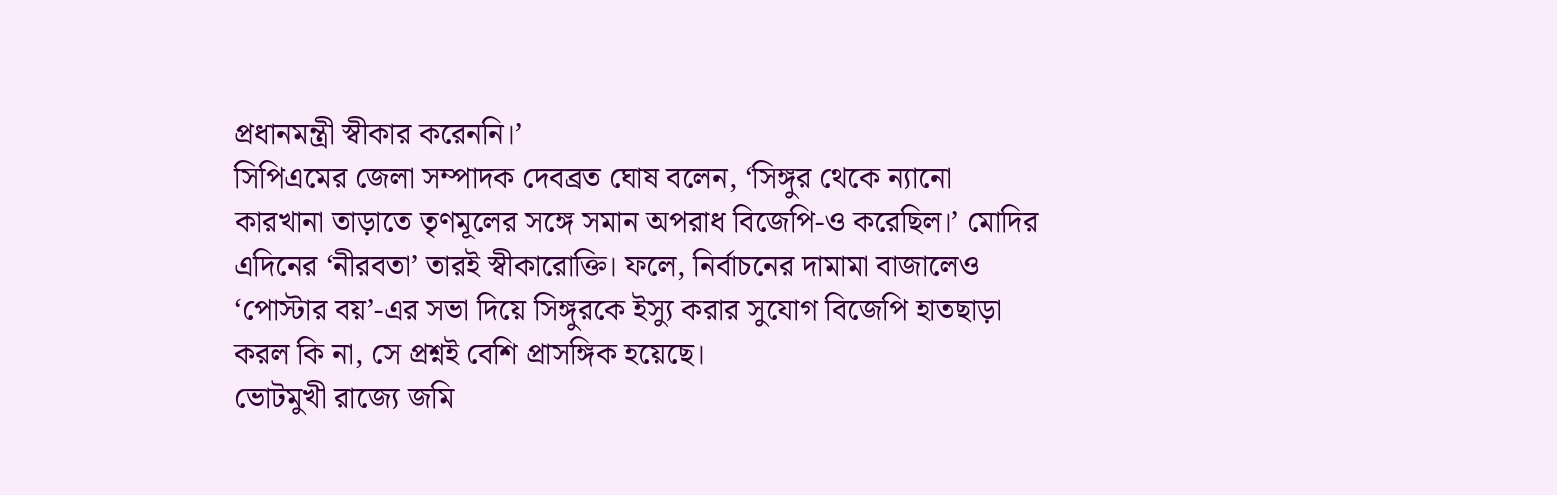প্রধানমন্ত্রী স্বীকার করেননি।’
সিপিএমের জেলা সম্পাদক দেবব্রত ঘোষ বলেন, ‘সিঙ্গুর থেকে ন্যানো কারখানা তাড়াতে তৃণমূলের সঙ্গে সমান অপরাধ বিজেপি-ও করেছিল।’ মোদির এদিনের ‘নীরবতা’ তারই স্বীকারোক্তি। ফলে, নির্বাচনের দামামা বাজালেও ‘পোস্টার বয়’-এর সভা দিয়ে সিঙ্গুরকে ইস্যু করার সুযোগ বিজেপি হাতছাড়া করল কি না, সে প্রশ্নই বেশি প্রাসঙ্গিক হয়েছে।
ভোটমুখী রাজ্যে জমি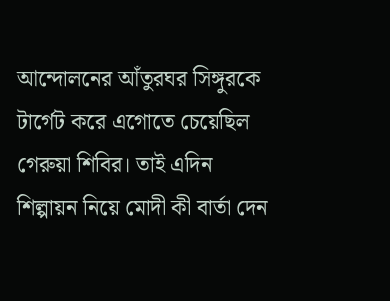আন্দোলনের আঁতুরঘর সিঙ্গুরকে টার্গেট করে এগোতে চেয়েছিল গেরুয়া শিবির। তাই এদিন শিল্পায়ন নিয়ে মোদী কী বার্তা দেন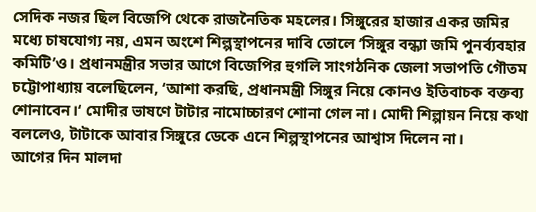সেদিক নজর ছিল বিজেপি থেকে রাজনৈতিক মহলের। সিঙ্গুরের হাজার একর জমির মধ্যে চাষযোগ্য নয়, এমন অংশে শিল্পস্থাপনের দাবি তোলে ‘সিঙ্গুর বন্ধ্যা জমি পুনর্ব্যবহার কমিটি’ও। প্রধানমন্ত্রীর সভার আগে বিজেপির হুগলি সাংগঠনিক জেলা সভাপতি গৌতম চট্টোপাধ্যায় বলেছিলেন, ‘আশা করছি, প্রধানমন্ত্রী সিঙ্গুর নিয়ে কোনও ইতিবাচক বক্তব্য শোনাবেন।‘ মোদীর ভাষণে টাটার নামোচ্চারণ শোনা গেল না। মোদী শিল্পায়ন নিয়ে কথা বললেও, টাটাকে আবার সিঙ্গুরে ডেকে এনে শিল্পস্থাপনের আশ্বাস দিলেন না।
আগের দিন মালদা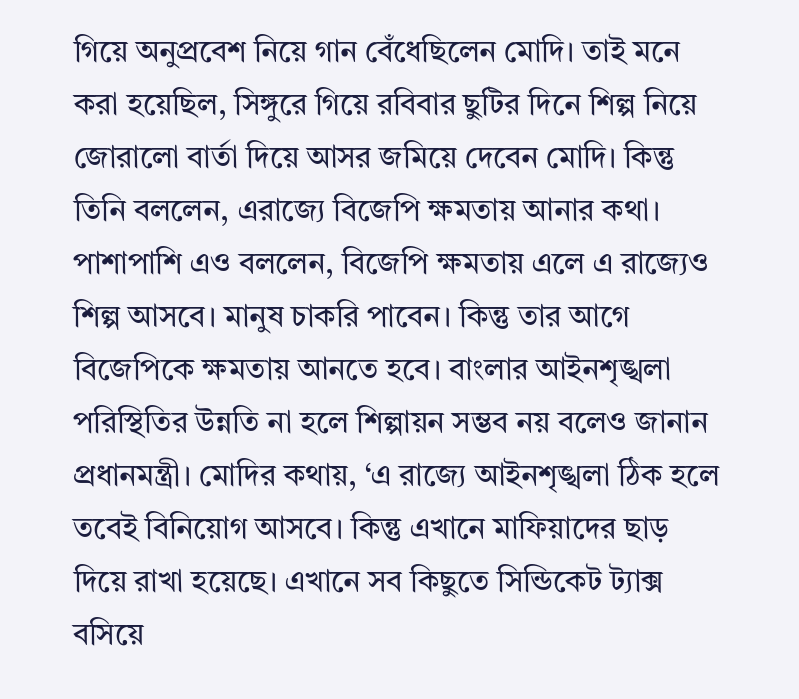গিয়ে অনুপ্রবেশ নিয়ে গান বেঁধেছিলেন মোদি। তাই মনে করা হয়েছিল, সিঙ্গুরে গিয়ে রবিবার ছুটির দিনে শিল্প নিয়ে জোরালো বার্তা দিয়ে আসর জমিয়ে দেবেন মোদি। কিন্তু তিনি বললেন, এরাজ্যে বিজেপি ক্ষমতায় আনার কথা। পাশাপাশি এও বললেন, বিজেপি ক্ষমতায় এলে এ রাজ্যেও শিল্প আসবে। মানুষ চাকরি পাবেন। কিন্তু তার আগে বিজেপিকে ক্ষমতায় আনতে হবে। বাংলার আইনশৃঙ্খলা পরিস্থিতির উন্নতি না হলে শিল্পায়ন সম্ভব নয় বলেও জানান প্রধানমন্ত্রী। মোদির কথায়, ‘এ রাজ্যে আইনশৃঙ্খলা ঠিক হলে তবেই বিনিয়োগ আসবে। কিন্তু এখানে মাফিয়াদের ছাড় দিয়ে রাখা হয়েছে। এখানে সব কিছুতে সিন্ডিকেট ট্যাক্স বসিয়ে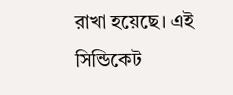রাখা হয়েছে। এই সিন্ডিকেট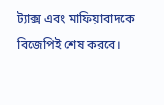ট্যাক্স এবং মাফিয়াবাদকে বিজেপিই শেষ করবে।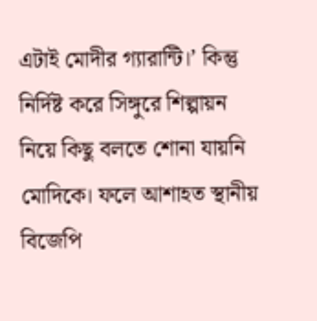এটাই মোদীর গ্যারান্টি।’ কিন্তু নির্দিষ্ট করে সিঙ্গুরে শিল্পায়ন নিয়ে কিছু বলতে শোনা যায়নি মোদিকে। ফলে আশাহত স্থানীয় বিজেপি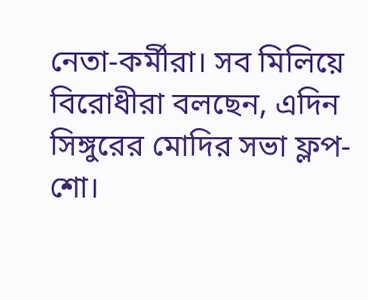নেতা-কর্মীরা। সব মিলিয়ে বিরোধীরা বলছেন, এদিন সিঙ্গুরের মোদির সভা ফ্লপ-শো।